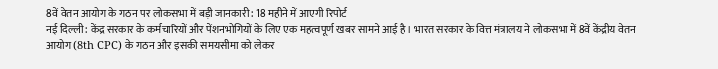8वें वेतन आयोग के गठन पर लोकसभा में बड़ी जानकारी: 18 महीने में आएगी रिपोर्ट
नई दिल्ली: केंद्र सरकार के कर्मचारियों और पेंशनभोगियों के लिए एक महत्वपूर्ण खबर सामने आई है। भारत सरकार के वित्त मंत्रालय ने लोकसभा में 8वें केंद्रीय वेतन आयोग (8th CPC) के गठन और इसकी समयसीमा को लेकर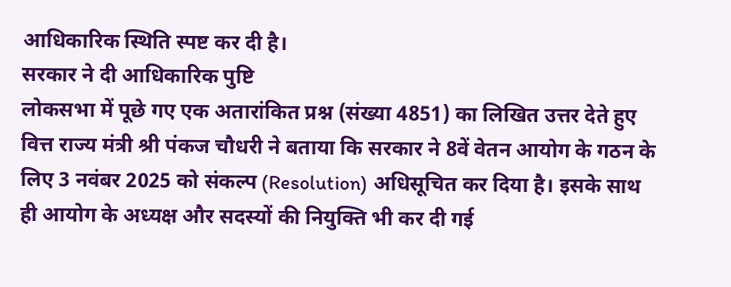आधिकारिक स्थिति स्पष्ट कर दी है।
सरकार ने दी आधिकारिक पुष्टि
लोकसभा में पूछे गए एक अतारांकित प्रश्न (संख्या 4851) का लिखित उत्तर देते हुए वित्त राज्य मंत्री श्री पंकज चौधरी ने बताया कि सरकार ने 8वें वेतन आयोग के गठन के लिए 3 नवंबर 2025 को संकल्प (Resolution) अधिसूचित कर दिया है। इसके साथ ही आयोग के अध्यक्ष और सदस्यों की नियुक्ति भी कर दी गई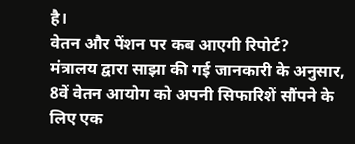है।
वेतन और पेंशन पर कब आएगी रिपोर्ट?
मंत्रालय द्वारा साझा की गई जानकारी के अनुसार, 8वें वेतन आयोग को अपनी सिफारिशें सौंपने के लिए एक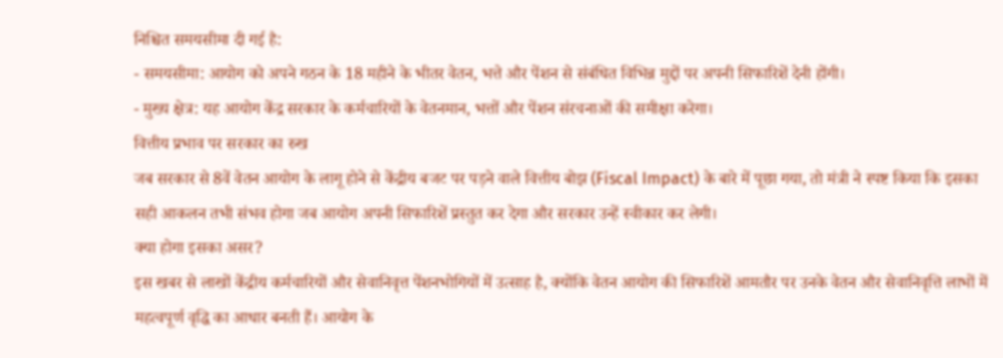निश्चित समयसीमा दी गई है:
- समयसीमा: आयोग को अपने गठन के 18 महीने के भीतर वेतन, भत्ते और पेंशन से संबंधित विभिन्न मुद्दों पर अपनी सिफारिशें देनी होंगी।
- मुख्य क्षेत्र: यह आयोग केंद्र सरकार के कर्मचारियों के वेतनमान, भत्तों और पेंशन संरचनाओं की समीक्षा करेगा।
वित्तीय प्रभाव पर सरकार का रुख
जब सरकार से 8वें वेतन आयोग के लागू होने से केंद्रीय बजट पर पड़ने वाले वित्तीय बोझ (Fiscal Impact) के बारे में पूछा गया, तो मंत्री ने स्पष्ट किया कि इसका सही आकलन तभी संभव होगा जब आयोग अपनी सिफारिशें प्रस्तुत कर देगा और सरकार उन्हें स्वीकार कर लेगी।
क्या होगा इसका असर?
इस खबर से लाखों केंद्रीय कर्मचारियों और सेवानिवृत्त पेंशनभोगियों में उत्साह है, क्योंकि वेतन आयोग की सिफारिशें आमतौर पर उनके वेतन और सेवानिवृत्ति लाभों में महत्वपूर्ण वृद्धि का आधार बनती हैं। आयोग के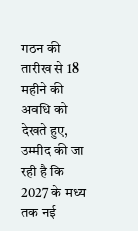गठन की तारीख से 18 महीने की अवधि को देखते हुए, उम्मीद की जा रही है कि 2027 के मध्य तक नई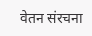वेतन संरचना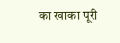का खाका पूरी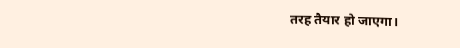तरह तैयार हो जाएगा।